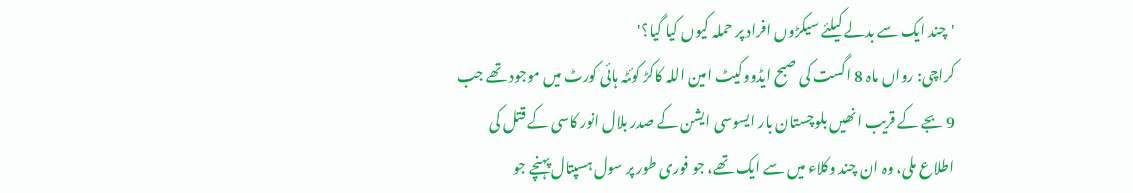'چند ایک سے بدلے کیلئے سیکڑوں افراد پر حملہ کیوں کیا گیا؟'
کراچی: رواں ماہ 8 اگست کی صبح ایڈووکیٹ امین اللہ کاکڑ کوئٹہ ہائی کورٹ میں موجود تھے جب 9 بجے کے قریب انھیں بلوچستان بار ایسوسی ایشن کے صدر بلال انور کاسی کے قتل کی اطلاع ملی، وہ ان چند وکلاء میں سے ایک تھے، جو فوری طور پر سول ہسپتال پہنچے جو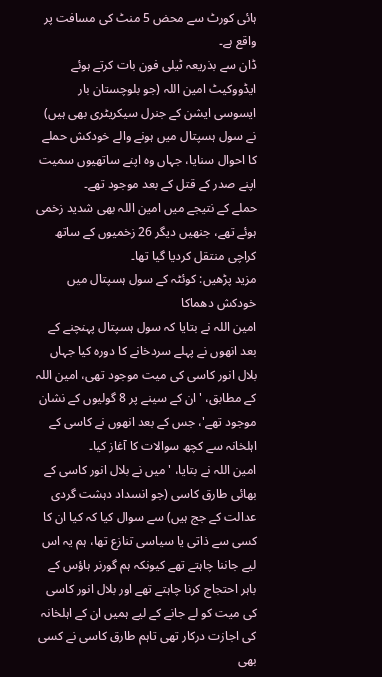ہائی کورٹ سے محض 5 منٹ کی مسافت پر واقع ہے۔
ڈان سے بذریعہ ٹیلی فون بات کرتے ہوئے ایڈووکیٹ امین اللہ (جو بلوچستان بار ایسوسی ایشن کے جنرل سیکریٹری بھی ہیں) نے سول ہسپتال میں ہونے والے خودکش حملے کا احوال سنایا، جہاں وہ اپنے ساتھیوں سمیت اپنے صدر کے قتل کے بعد موجود تھے۔
حملے کے نتیجے میں امین اللہ بھی شدید زخمی ہوئے تھے، جنھیں دیگر 26 زخمیوں کے ساتھ کراچی منتقل کردیا گیا تھا۔
مزید پڑھیں: کوئٹہ کے سول ہسپتال میں خودکش دھماکا
امین اللہ نے بتایا کہ سول ہسپتال پہنچنے کے بعد انھوں نے پہلے سردخانے کا دورہ کیا جہاں بلال انور کاسی کی میت موجود تھی، امین اللہ کے مطابق، 'ان کے سینے پر 8 گولیوں کے نشان موجود تھے'، جس کے بعد انھوں نے کاسی کے اہلخانہ سے کچھ سوالات کا آغاز کیا۔
امین اللہ نے بتایا، 'میں نے بلال انور کاسی کے بھائی طارق کاسی (جو انسداد دہشت گردی عدالت کے جج ہیں) سے سوال کیا کہ کیا ان کا کسی سے ذاتی یا سیاسی تنازع تھا، ہم یہ اس لیے جاننا چاہتے تھے کیونکہ ہم گورنر ہاؤس کے باہر احتجاج کرنا چاہتے تھے اور بلال انور کاسی کی میت کو لے جانے کے لیے ہمیں ان کے اہلخانہ کی اجازت درکار تھی تاہم طارق کاسی نے کسی بھی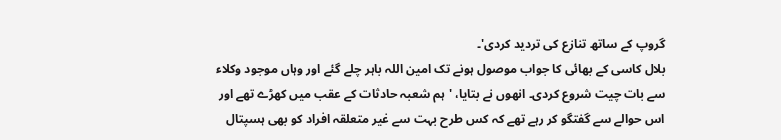گروپ کے ساتھ تنازع کی تردید کردی'۔
بلال کاسی کے بھائی کا جواب موصول ہونے تک امین اللہ باہر چلے گئے اور وہاں موجود وکلاء سے بات چیت شروع کردی۔ انھوں نے بتایا، 'ہم شعبہ حادثات کے عقب میں کھڑے تھے اور اس حوالے سے گفتگو کر رہے تھے کہ کس طرح بہت سے غیر متعلقہ افراد کو بھی ہسپتال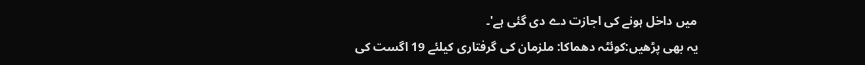میں داخل ہونے کی اجازت دے دی گئی ہے'۔
یہ بھی پڑھیں:کوئٹہ دھماکا: ملزمان کی گرفتاری کیلئے 19 اگست کی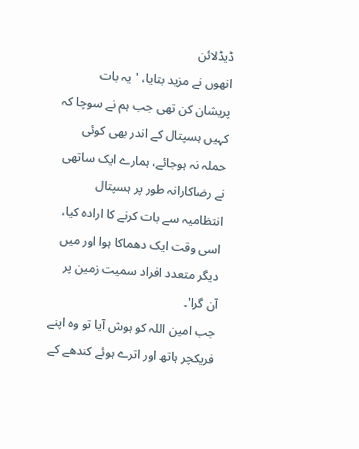ڈیڈلائن
انھوں نے مزید بتایا، 'یہ بات پریشان کن تھی جب ہم نے سوچا کہ کہیں ہسپتال کے اندر بھی کوئی حملہ نہ ہوجائے، ہمارے ایک ساتھی نے رضاکارانہ طور پر ہسپتال انتظامیہ سے بات کرنے کا ارادہ کیا، اسی وقت ایک دھماکا ہوا اور میں دیگر متعدد افراد سمیت زمین پر آن گرا'۔
جب امین اللہ کو ہوش آیا تو وہ اپنے فریکچر ہاتھ اور اترے ہوئے کندھے کے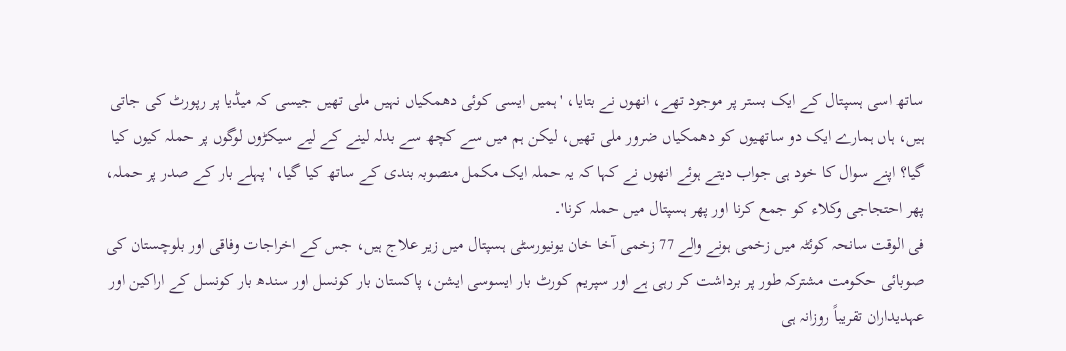ساتھ اسی ہسپتال کے ایک بستر پر موجود تھے، انھوں نے بتایا، 'ہمیں ایسی کوئی دھمکیاں نہیں ملی تھیں جیسی کہ میڈیا پر رپورٹ کی جاتی ہیں، ہاں ہمارے ایک دو ساتھیوں کو دھمکیاں ضرور ملی تھیں، لیکن ہم میں سے کچھ سے بدلہ لینے کے لیے سیکڑوں لوگوں پر حملہ کیوں کیا گیا؟ اپنے سوال کا خود ہی جواب دیتے ہوئے انھوں نے کہا کہ یہ حملہ ایک مکمل منصوبہ بندی کے ساتھ کیا گیا، 'پہلے بار کے صدر پر حملہ، پھر احتجاجی وکلاء کو جمع کرنا اور پھر ہسپتال میں حملہ کرنا'۔
فی الوقت سانحہ کوئٹہ میں زخمی ہونے والے 77 زخمی آخا خان یونیورسٹی ہسپتال میں زیر علاج ہیں، جس کے اخراجات وفاقی اور بلوچستان کی صوبائی حکومت مشترکہ طور پر برداشت کر رہی ہے اور سپریم کورٹ بار ایسوسی ایشن، پاکستان بار کونسل اور سندھ بار کونسل کے اراکین اور عہدیداران تقریباً روزانہ ہی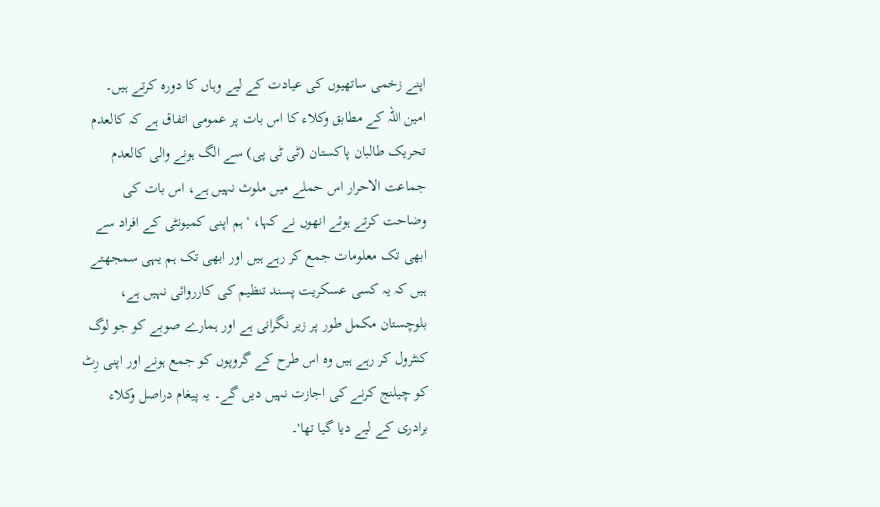اپنے زخمی ساتھیوں کی عیادت کے لیے وہاں کا دورہ کرتے ہیں۔
امین اللہ کے مطابق وکلاء کا اس بات پر عمومی اتفاق ہے کہ کالعدم تحریک طالبان پاکستان (ٹی ٹی پی) سے الگ ہونے والی کالعدم جماعت الاحرار اس حملے میں ملوث نہیں ہے، اس بات کی وضاحت کرتے ہوئے انھوں نے کہا، 'ہم اپنی کمیونٹی کے افراد سے ابھی تک معلومات جمع کر رہے ہیں اور ابھی تک ہم یہی سمجھتے ہیں کہ یہ کسی عسکریت پسند تنظیم کی کارروائی نہیں ہے، بلوچستان مکمل طور پر زیر نگرانی ہے اور ہمارے صوبے کو جو لوگ کنٹرول کر رہے ہیں وہ اس طرح کے گروپوں کو جمع ہونے اور اپنی رِٹ کو چیلنج کرنے کی اجازت نہیں دیں گے۔ یہ پیغام دراصل وکلاء برادری کے لیے دیا گیا تھا'۔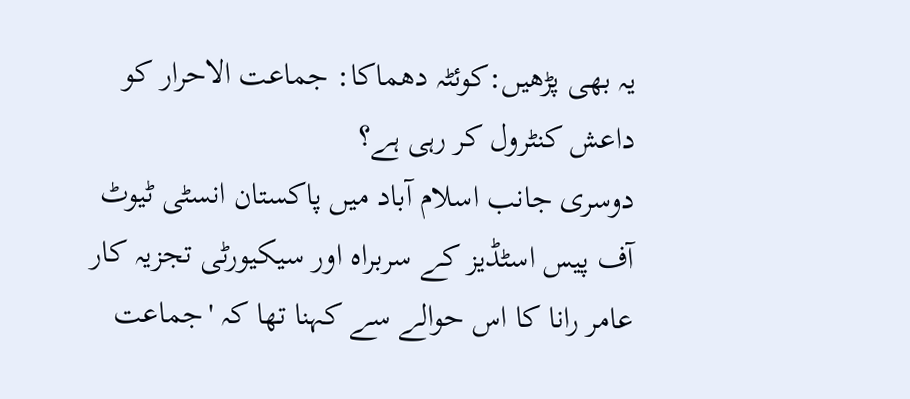یہ بھی پڑھیں:کوئٹہ دھماکا: جماعت الاحرار کو داعش کنٹرول کر رہی ہے؟
دوسری جانب اسلام آباد میں پاکستان انسٹی ٹیوٹ آف پیس اسٹڈیز کے سربراہ اور سیکیورٹی تجزیہ کار عامر رانا کا اس حوالے سے کہنا تھا کہ 'جماعت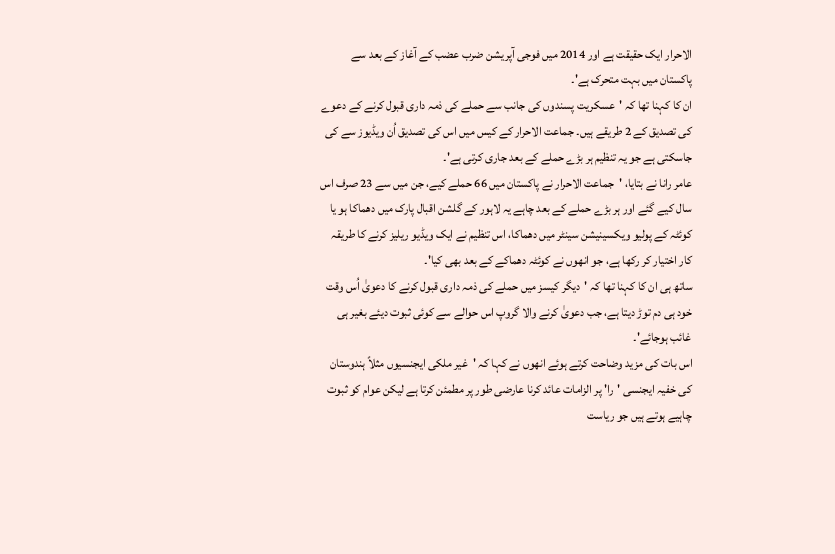الاحرار ایک حقیقت ہے اور 2014 میں فوجی آپریشن ضرب عضب کے آغاز کے بعد سے پاکستان میں بہت متحرک ہے'۔
ان کا کہنا تھا کہ 'عسکریت پسندوں کی جانب سے حملے کی ذمہ داری قبول کرنے کے دعوے کی تصدیق کے 2 طریقے ہیں۔ جماعت الاحرار کے کیس میں اس کی تصدیق اُن ویڈیوز سے کی جاسکتی ہے جو یہ تنظیم ہر بڑے حملے کے بعد جاری کرتی ہے'۔
عامر رانا نے بتایا، 'جماعت الاحرار نے پاکستان میں 66 حملے کیے، جن میں سے 23 صرف اس سال کیے گئے اور ہر بڑے حملے کے بعد چاہے یہ لاہور کے گلشن اقبال پارک میں دھماکا ہو یا کوئٹہ کے پولیو ویکسینیشن سینٹر میں دھماکا، اس تنظیم نے ایک ویڈیو ریلیز کرنے کا طریقہ کار اختیار کر رکھا ہے، جو انھوں نے کوئٹہ دھماکے کے بعد بھی کیا'۔
ساتھ ہی ان کا کہنا تھا کہ 'دیگر کیسز میں حملے کی ذمہ داری قبول کرنے کا دعویٰ اُس وقت خود ہی دم توڑ دیتا ہے، جب دعویٰ کرنے والا گروپ اس حوالے سے کوئی ثبوت دیئے بغیر ہی غائب ہوجائے'۔
اس بات کی مزید وضاحت کرتے ہوئے انھوں نے کہا کہ 'غیر ملکی ایجنسیوں مثلاً ہندوستان کی خفیہ ایجنسی 'را' پر الزامات عائد کرنا عارضی طور پر مطمئن کرتا ہے لیکن عوام کو ثبوت چاہیے ہوتے ہیں جو ریاست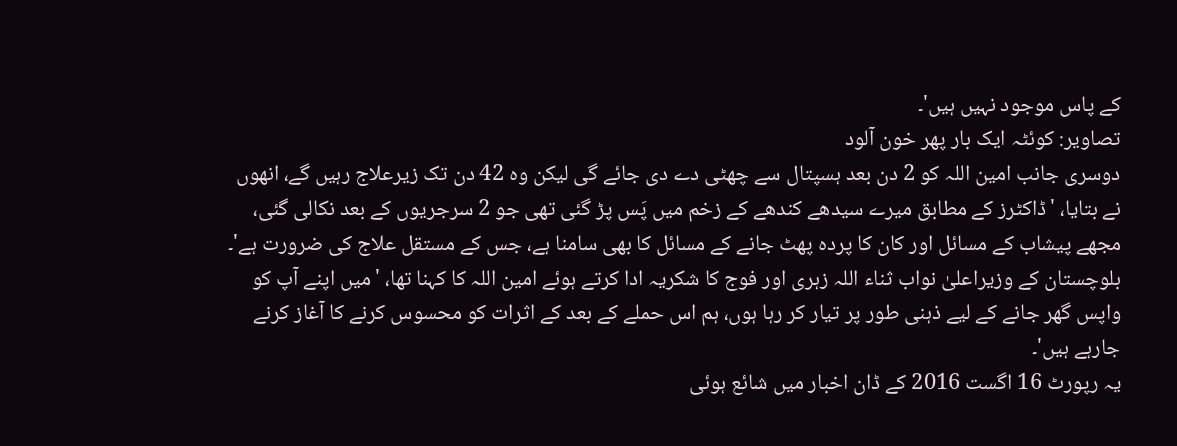کے پاس موجود نہیں ہیں'۔
تصاویر: کوئٹہ ایک بار پھر خون آلود
دوسری جانب امین اللہ کو 2 دن بعد ہسپتال سے چھٹی دے دی جائے گی لیکن وہ 42 دن تک زیرعلاج رہیں گے، انھوں نے بتایا، 'ڈاکٹرز کے مطابق میرے سیدھے کندھے کے زخم میں پَس پڑ گئی تھی جو 2 سرجریوں کے بعد نکالی گئی، مجھے پیشاب کے مسائل اور کان کا پردہ پھٹ جانے کے مسائل کا بھی سامنا ہے، جس کے مستقل علاج کی ضرورت ہے'۔
بلوچستان کے وزیراعلیٰ نواب ثناء اللہ زہری اور فوج کا شکریہ ادا کرتے ہوئے امین اللہ کا کہنا تھا، ' میں اپنے آپ کو واپس گھر جانے کے لیے ذہنی طور پر تیار کر رہا ہوں، ہم اس حملے کے بعد کے اثرات کو محسوس کرنے کا آغاز کرنے جارہے ہیں'۔
یہ رپورٹ 16 اگست 2016 کے ڈان اخبار میں شائع ہوئی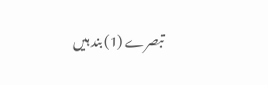تبصرے (1) بند ہیں